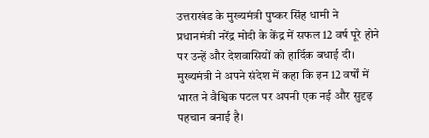उत्तराखंड के मुख्यमंत्री पुष्कर सिंह धामी ने प्रधानमंत्री नरेंद्र मोदी के केंद्र में सफल 12 वर्ष पूरे होने पर उन्हें और देशवासियों को हार्दिक बधाई दी। मुख्यमंत्री ने अपने संदेश में कहा कि इन 12 वर्षों में भारत ने वैश्विक पटल पर अपनी एक नई और सुदृढ़ पहचान बनाई है।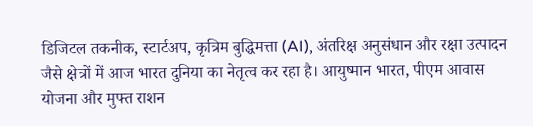डिजिटल तकनीक, स्टार्टअप, कृत्रिम बुद्धिमत्ता (AI), अंतरिक्ष अनुसंधान और रक्षा उत्पादन जैसे क्षेत्रों में आज भारत दुनिया का नेतृत्व कर रहा है। आयुष्मान भारत, पीएम आवास योजना और मुफ्त राशन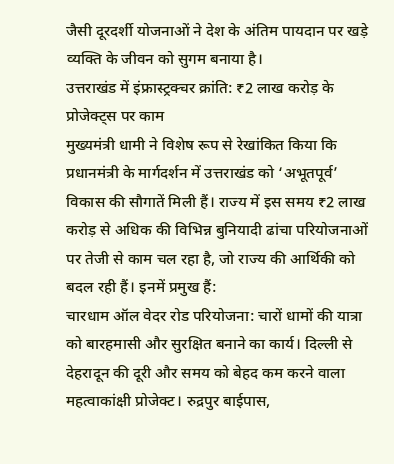जैसी दूरदर्शी योजनाओं ने देश के अंतिम पायदान पर खड़े व्यक्ति के जीवन को सुगम बनाया है।
उत्तराखंड में इंफ्रास्ट्रक्चर क्रांति: ₹2 लाख करोड़ के प्रोजेक्ट्स पर काम
मुख्यमंत्री धामी ने विशेष रूप से रेखांकित किया कि प्रधानमंत्री के मार्गदर्शन में उत्तराखंड को ‘अभूतपूर्व’ विकास की सौगातें मिली हैं। राज्य में इस समय ₹2 लाख करोड़ से अधिक की विभिन्न बुनियादी ढांचा परियोजनाओं पर तेजी से काम चल रहा है, जो राज्य की आर्थिकी को बदल रही हैं। इनमें प्रमुख हैं:
चारधाम ऑल वेदर रोड परियोजना: चारों धामों की यात्रा को बारहमासी और सुरक्षित बनाने का कार्य। दिल्ली से देहरादून की दूरी और समय को बेहद कम करने वाला महत्वाकांक्षी प्रोजेक्ट। रुद्रपुर बाईपास,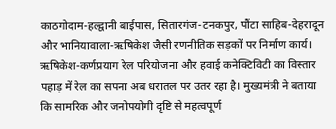काठगोदाम-हल्द्वानी बाईपास, सितारगंज-टनकपुर, पौंटा साहिब-देहरादून और भानियावाला-ऋषिकेश जैसी रणनीतिक सड़कों पर निर्माण कार्य।
ऋषिकेश-कर्णप्रयाग रेल परियोजना और हवाई कनेक्टिविटी का विस्तार
पहाड़ में रेल का सपना अब धरातल पर उतर रहा है। मुख्यमंत्री ने बताया कि सामरिक और जनोपयोगी दृष्टि से महत्वपूर्ण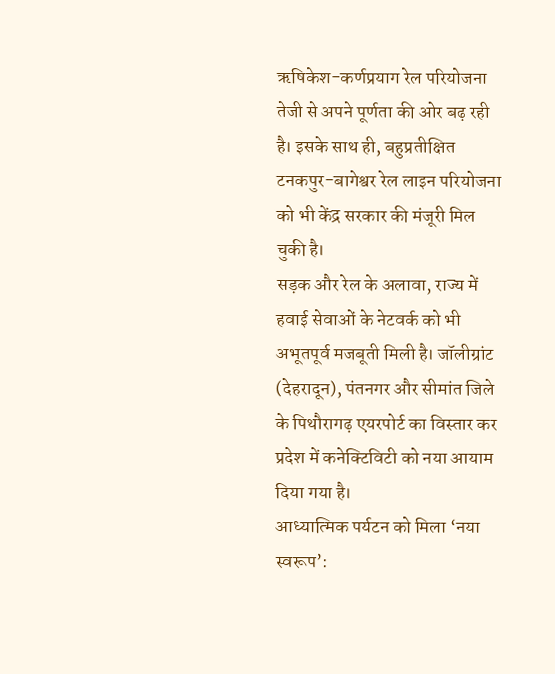ऋषिकेश-कर्णप्रयाग रेल परियोजना तेजी से अपने पूर्णता की ओर बढ़ रही है। इसके साथ ही, बहुप्रतीक्षित टनकपुर-बागेश्वर रेल लाइन परियोजना को भी केंद्र सरकार की मंजूरी मिल चुकी है।
सड़क और रेल के अलावा, राज्य में हवाई सेवाओं के नेटवर्क को भी अभूतपूर्व मजबूती मिली है। जॉलीग्रांट (देहरादून), पंतनगर और सीमांत जिले के पिथौरागढ़ एयरपोर्ट का विस्तार कर प्रदेश में कनेक्टिविटी को नया आयाम दिया गया है।
आध्यात्मिक पर्यटन को मिला ‘नया स्वरूप’: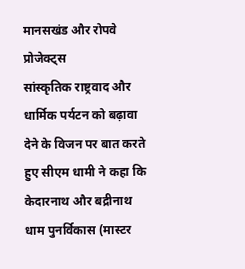मानसखंड और रोपवे प्रोजेक्ट्स
सांस्कृतिक राष्ट्रवाद और धार्मिक पर्यटन को बढ़ावा देने के विजन पर बात करते हुए सीएम धामी ने कहा कि केदारनाथ और बद्रीनाथ धाम पुनर्विकास (मास्टर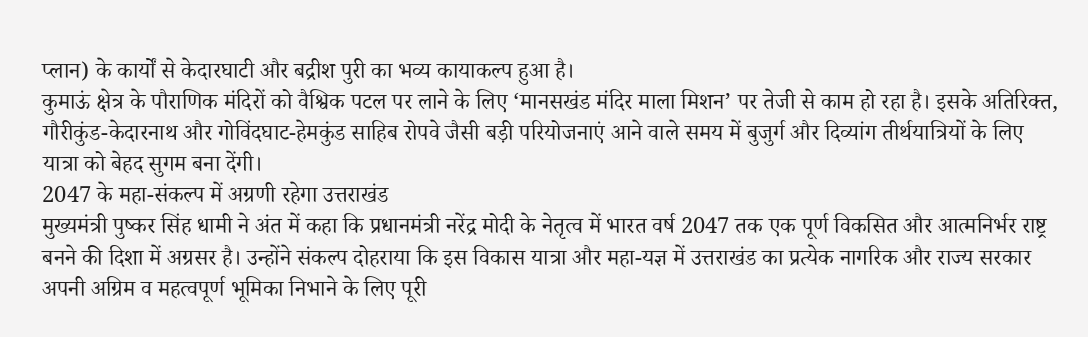प्लान) के कार्यों से केदारघाटी और बद्रीश पुरी का भव्य कायाकल्प हुआ है।
कुमाऊं क्षेत्र के पौराणिक मंदिरों को वैश्विक पटल पर लाने के लिए ‘मानसखंड मंदिर माला मिशन’ पर तेजी से काम हो रहा है। इसके अतिरिक्त, गौरीकुंड-केदारनाथ और गोविंदघाट-हेमकुंड साहिब रोपवे जैसी बड़ी परियोजनाएं आने वाले समय में बुजुर्ग और दिव्यांग तीर्थयात्रियों के लिए यात्रा को बेहद सुगम बना देंगी।
2047 के महा-संकल्प में अग्रणी रहेगा उत्तराखंड
मुख्यमंत्री पुष्कर सिंह धामी ने अंत में कहा कि प्रधानमंत्री नरेंद्र मोदी के नेतृत्व में भारत वर्ष 2047 तक एक पूर्ण विकसित और आत्मनिर्भर राष्ट्र बनने की दिशा में अग्रसर है। उन्होंने संकल्प दोहराया कि इस विकास यात्रा और महा-यज्ञ में उत्तराखंड का प्रत्येक नागरिक और राज्य सरकार अपनी अग्रिम व महत्वपूर्ण भूमिका निभाने के लिए पूरी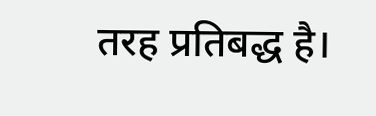तरह प्रतिबद्ध है।